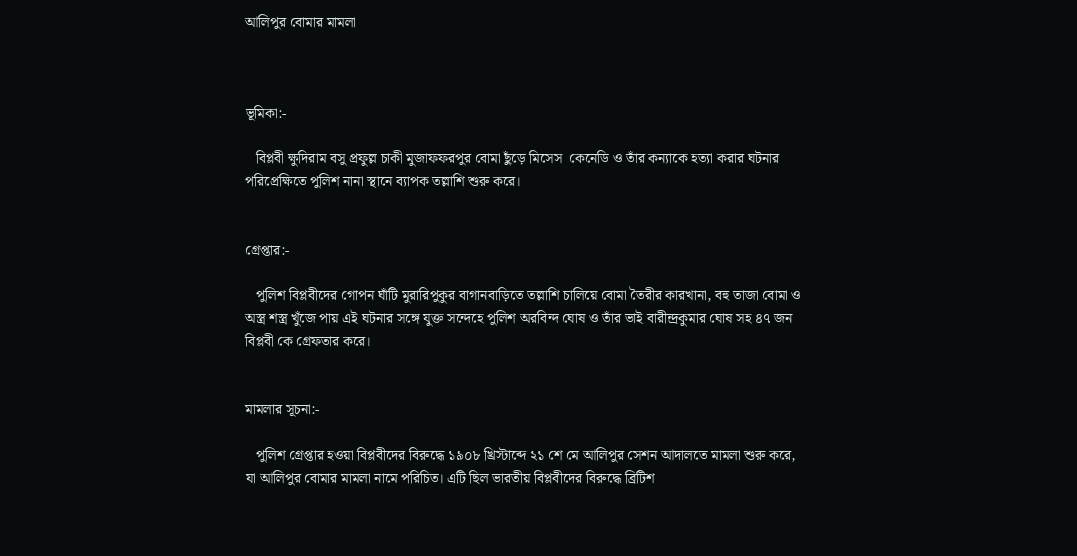আলিপুর বোমার মামলা



ভূমিকা:-

   বিপ্লবী ক্ষুদিরাম বসু প্রফুল্ল চাকী মুজাফফরপুর বোমা ছুঁড়ে মিসেস  কেনেডি ও তাঁর কন্যাকে হত্যা করার ঘটনার পরিপ্রেক্ষিতে পুলিশ নানা স্থানে ব্যাপক তল্লাশি শুরু করে।


গ্রেপ্তার:-

   পুলিশ বিপ্লবীদের গোপন ঘাঁটি মুরারিপুকুর বাগানবাড়িতে তল্লাশি চালিয়ে বোমা তৈরীর কারখানা, বহু তাজা বোমা ও অস্ত্র শস্ত্র খুঁজে পায় এই ঘটনার সঙ্গে যুক্ত সন্দেহে পুলিশ অরবিন্দ ঘোষ ও তাঁর ভাই বারীন্দ্রকুমার ঘোষ সহ ৪৭ জন বিপ্লবী কে গ্রেফতার করে।


মামলার সূচনা:-

   পুলিশ গ্রেপ্তার হওয়া বিপ্লবীদের বিরুদ্ধে ১৯০৮ খ্রিস্টাব্দে ২১ শে মে আলিপুর সেশন আদালতে মামলা শুরু করে, যা আলিপুর বোমার মামলা নামে পরিচিত। এটি ছিল ভারতীয় বিপ্লবীদের বিরুদ্ধে ব্রিটিশ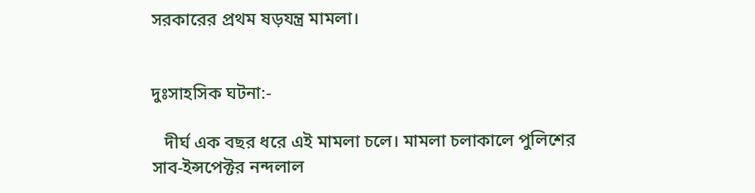সরকারের প্রথম ষড়যন্ত্র মামলা।


দুঃসাহসিক ঘটনা:-

   দীর্ঘ এক বছর ধরে এই মামলা চলে। মামলা চলাকালে পুলিশের সাব-ইন্সপেক্টর নন্দলাল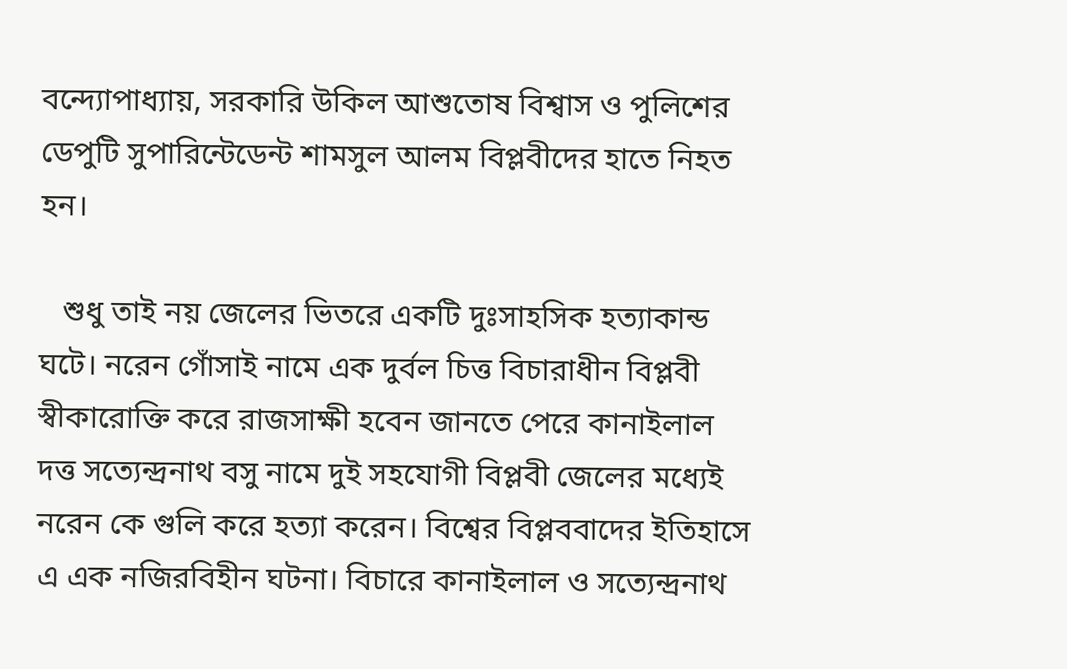বন্দ্যোপাধ্যায়, সরকারি উকিল আশুতোষ বিশ্বাস ও পুলিশের ডেপুটি সুপারিন্টেডেন্ট শামসুল আলম বিপ্লবীদের হাতে নিহত হন।

   শুধু তাই নয় জেলের ভিতরে একটি দুঃসাহসিক হত্যাকান্ড ঘটে। নরেন গোঁসাই নামে এক দুর্বল চিত্ত বিচারাধীন বিপ্লবী স্বীকারোক্তি করে রাজসাক্ষী হবেন জানতে পেরে কানাইলাল দত্ত সত্যেন্দ্রনাথ বসু নামে দুই সহযোগী বিপ্লবী জেলের মধ্যেই নরেন কে গুলি করে হত্যা করেন। বিশ্বের বিপ্লববাদের ইতিহাসে এ এক নজিরবিহীন ঘটনা। বিচারে কানাইলাল ও সত্যেন্দ্রনাথ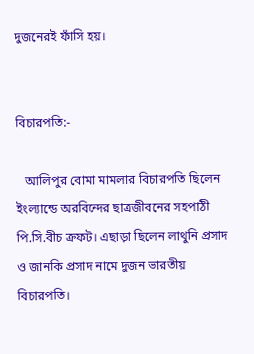দুজনেরই ফাঁসি হয়।


বিচারপতি:-

   আলিপুর বোমা মামলার বিচারপতি ছিলেন ইংল্যান্ডে অরবিন্দের ছাত্রজীবনের সহপাঠী পি.সি.বীচ ক্রফট। এছাড়া ছিলেন লাথুনি প্রসাদ ও জানকি প্রসাদ নামে দুজন ভারতীয় বিচারপতি।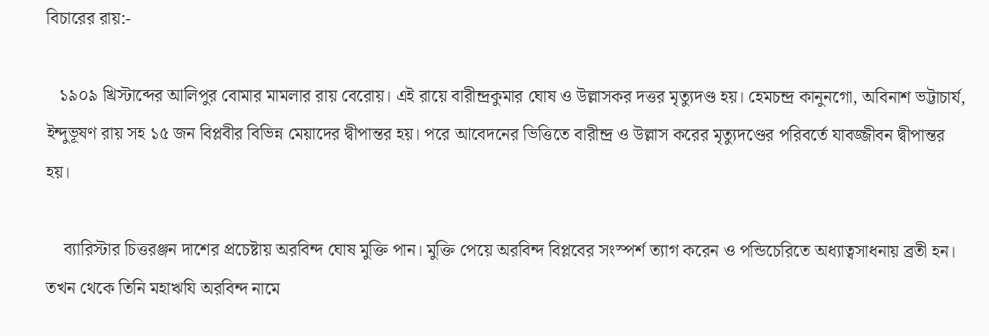বিচারের রায়:-

   ১৯০৯ খ্রিস্টাব্দের আলিপুর বোমার মামলার রায় বেরোয়। এই রায়ে বারীন্দ্রকুমার ঘোষ ও উল্লাসকর দত্তর মৃত্যুদণ্ড হয়। হেমচন্দ্র কানুনগো, অবিনাশ ভট্টাচার্য, ইন্দুভূষণ রায় সহ ১৫ জন বিপ্লবীর বিভিন্ন মেয়াদের দ্বীপান্তর হয়। পরে আবেদনের ভিত্তিতে বারীন্দ্র ও উল্লাস করের মৃত্যুদণ্ডের পরিবর্তে যাবজ্জীবন দ্বীপান্তর হয়।

    ব্যারিস্টার চিত্তরঞ্জন দাশের প্রচেষ্টায় অরবিন্দ ঘোষ মুক্তি পান। মুক্তি পেয়ে অরবিন্দ বিপ্লবের সংস্পর্শ ত্যাগ করেন ও পন্ডিচেরিতে অধ্যাত্বসাধনায় ব্রতী হন। তখন থেকে তিনি মহাঋযি অরবিন্দ নামে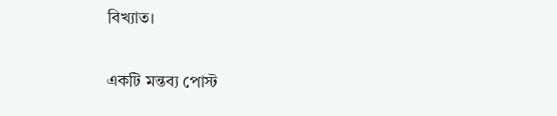বিখ্যাত।

একটি মন্তব্য পোস্ট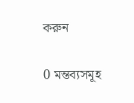করুন

0 মন্তব্যসমূহ